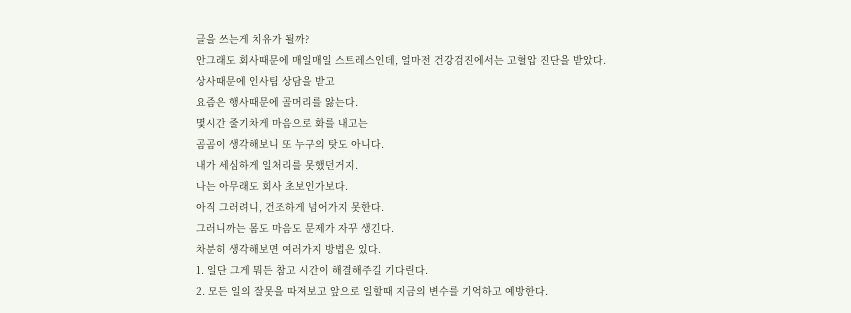글을 쓰는게 치유가 될까?
안그래도 회사때문에 매일매일 스트레스인데, 얼마전 건강검진에서는 고혈압 진단을 받았다.
상사때문에 인사팀 상담을 받고
요즘은 행사때문에 골머리를 앓는다.
몇시간 줄기차게 마음으로 화를 내고는
곰곰이 생각해보니 또 누구의 탓도 아니다.
내가 세심하게 일처리를 못했던거지.
나는 아무래도 회사 초보인가보다.
아직 그러려니, 건조하게 넘어가지 못한다.
그러니까는 몸도 마음도 문제가 자꾸 생긴다.
차분히 생각해보면 여러가지 방법은 있다.
1. 일단 그게 뭐든 참고 시간이 해결해주길 기다린다.
2. 모든 일의 잘못을 따져보고 앞으로 일할때 지금의 변수를 기억하고 예방한다.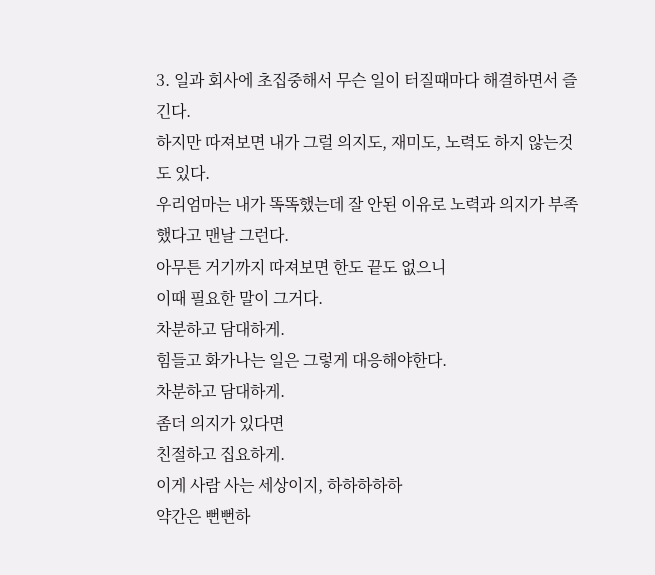3. 일과 회사에 초집중해서 무슨 일이 터질때마다 해결하면서 즐긴다.
하지만 따져보면 내가 그럴 의지도, 재미도, 노력도 하지 않는것도 있다.
우리엄마는 내가 똑똑했는데 잘 안된 이유로 노력과 의지가 부족했다고 맨날 그런다.
아무튼 거기까지 따져보면 한도 끝도 없으니
이때 필요한 말이 그거다.
차분하고 담대하게.
힘들고 화가나는 일은 그렇게 대응해야한다.
차분하고 담대하게.
좀더 의지가 있다면
친절하고 집요하게.
이게 사람 사는 세상이지, 하하하하하
약간은 뻔뻔하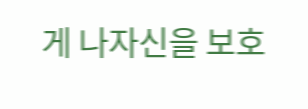게 나자신을 보호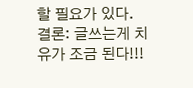할 필요가 있다.
결론: 글쓰는게 치유가 조금 된다!!!